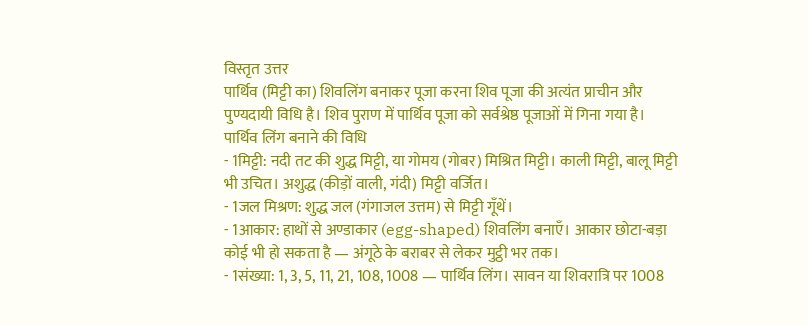विस्तृत उत्तर
पार्थिव (मिट्टी का) शिवलिंग बनाकर पूजा करना शिव पूजा की अत्यंत प्राचीन और पुण्यदायी विधि है। शिव पुराण में पार्थिव पूजा को सर्वश्रेष्ठ पूजाओं में गिना गया है।
पार्थिव लिंग बनाने की विधि
- 1मिट्टी: नदी तट की शुद्ध मिट्टी, या गोमय (गोबर) मिश्रित मिट्टी। काली मिट्टी, बालू मिट्टी भी उचित। अशुद्ध (कीड़ों वाली, गंदी) मिट्टी वर्जित।
- 1जल मिश्रण: शुद्ध जल (गंगाजल उत्तम) से मिट्टी गूँथें।
- 1आकार: हाथों से अण्डाकार (egg-shaped) शिवलिंग बनाएँ। आकार छोटा-बड़ा कोई भी हो सकता है — अंगूठे के बराबर से लेकर मुट्ठी भर तक।
- 1संख्या: 1, 3, 5, 11, 21, 108, 1008 — पार्थिव लिंग। सावन या शिवरात्रि पर 1008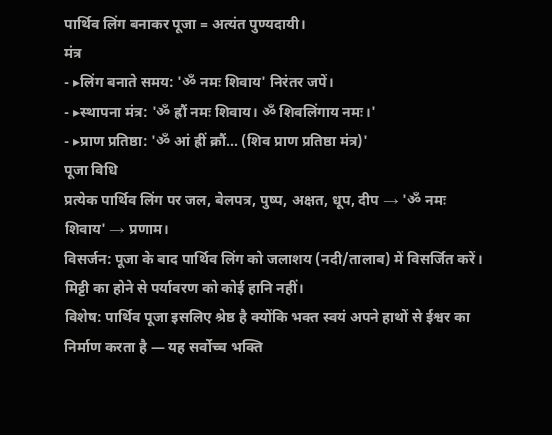पार्थिव लिंग बनाकर पूजा = अत्यंत पुण्यदायी।
मंत्र
- ▸लिंग बनाते समय: 'ॐ नमः शिवाय' निरंतर जपें।
- ▸स्थापना मंत्र: 'ॐ ह्रौं नमः शिवाय। ॐ शिवलिंगाय नमः।'
- ▸प्राण प्रतिष्ठा: 'ॐ आं ह्रीं क्रौं... (शिव प्राण प्रतिष्ठा मंत्र)'
पूजा विधि
प्रत्येक पार्थिव लिंग पर जल, बेलपत्र, पुष्प, अक्षत, धूप, दीप → 'ॐ नमः शिवाय' → प्रणाम।
विसर्जन: पूजा के बाद पार्थिव लिंग को जलाशय (नदी/तालाब) में विसर्जित करें। मिट्टी का होने से पर्यावरण को कोई हानि नहीं।
विशेष: पार्थिव पूजा इसलिए श्रेष्ठ है क्योंकि भक्त स्वयं अपने हाथों से ईश्वर का निर्माण करता है — यह सर्वोच्च भक्ति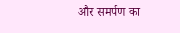और समर्पण का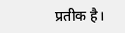प्रतीक है।